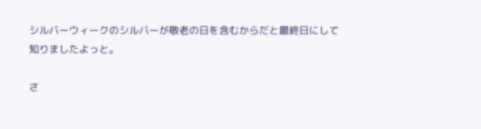シルバーウィークのシルバーが敬老の日を含むからだと最終日にして
知りましたよっと。

さ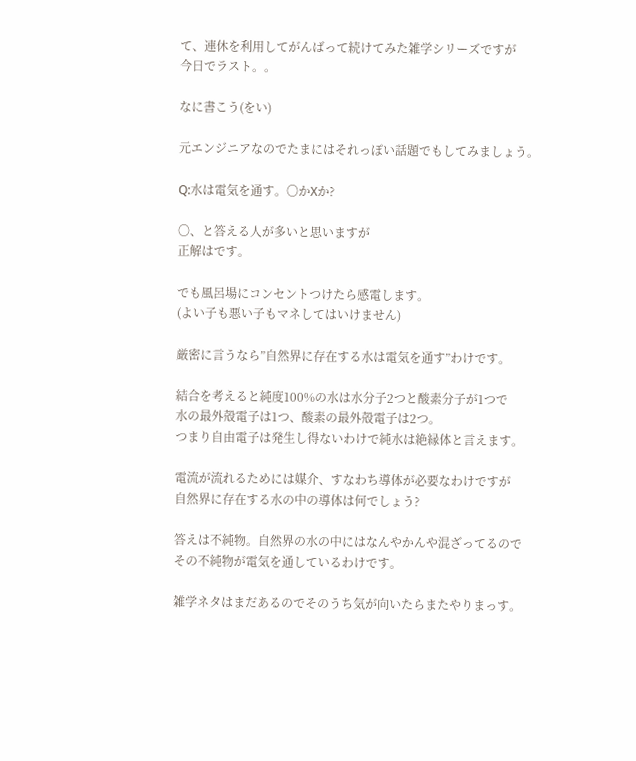て、連休を利用してがんばって続けてみた雑学シリーズですが
今日でラスト。。

なに書こう(をい)

元エンジニアなのでたまにはそれっぽい話題でもしてみましょう。

Q:水は電気を通す。〇かXか?

〇、と答える人が多いと思いますが
正解はです。

でも風呂場にコンセントつけたら感電します。
(よい子も悪い子もマネしてはいけません)

厳密に言うなら”自然界に存在する水は電気を通す”わけです。

結合を考えると純度100%の水は水分子2つと酸素分子が1つで
水の最外殻電子は1つ、酸素の最外殻電子は2つ。
つまり自由電子は発生し得ないわけで純水は絶縁体と言えます。

電流が流れるためには媒介、すなわち導体が必要なわけですが
自然界に存在する水の中の導体は何でしょう?

答えは不純物。自然界の水の中にはなんやかんや混ざってるので
その不純物が電気を通しているわけです。

雑学ネタはまだあるのでそのうち気が向いたらまたやりまっす。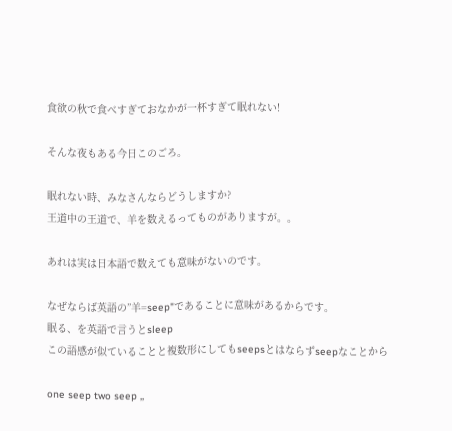食欲の秋で食べすぎておなかが一杯すぎて眠れない!

そんな夜もある今日このごろ。

眠れない時、みなさんならどうしますか?
王道中の王道で、羊を数えるってものがありますが。。

あれは実は日本語で数えても意味がないのです。

なぜならば英語の”羊=seep"であることに意味があるからです。
眠る、を英語で言うとsleep
この語感が似ていることと複数形にしてもseepsとはならずseepなことから

one seep two seep ,,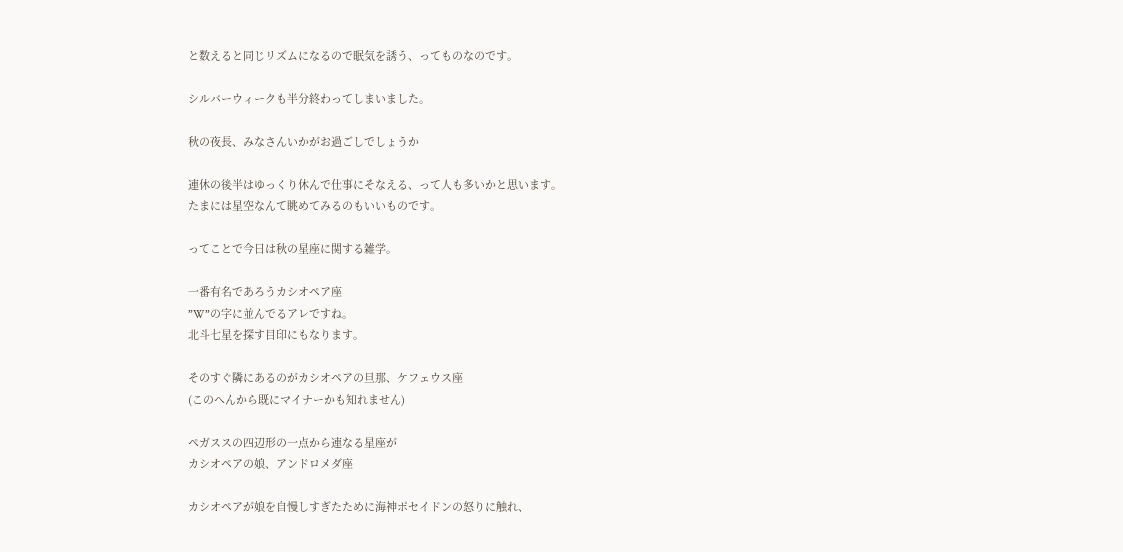と数えると同じリズムになるので眠気を誘う、ってものなのです。

シルバーウィークも半分終わってしまいました。

秋の夜長、みなさんいかがお過ごしでしょうか

連休の後半はゆっくり休んで仕事にそなえる、って人も多いかと思います。
たまには星空なんて眺めてみるのもいいものです。

ってことで今日は秋の星座に関する雑学。

一番有名であろうカシオペア座
”W”の字に並んでるアレですね。
北斗七星を探す目印にもなります。

そのすぐ隣にあるのがカシオペアの旦那、ケフェウス座
(このへんから既にマイナーかも知れません)

ペガススの四辺形の一点から連なる星座が
カシオペアの娘、アンドロメダ座

カシオペアが娘を自慢しすぎたために海神ポセイドンの怒りに触れ、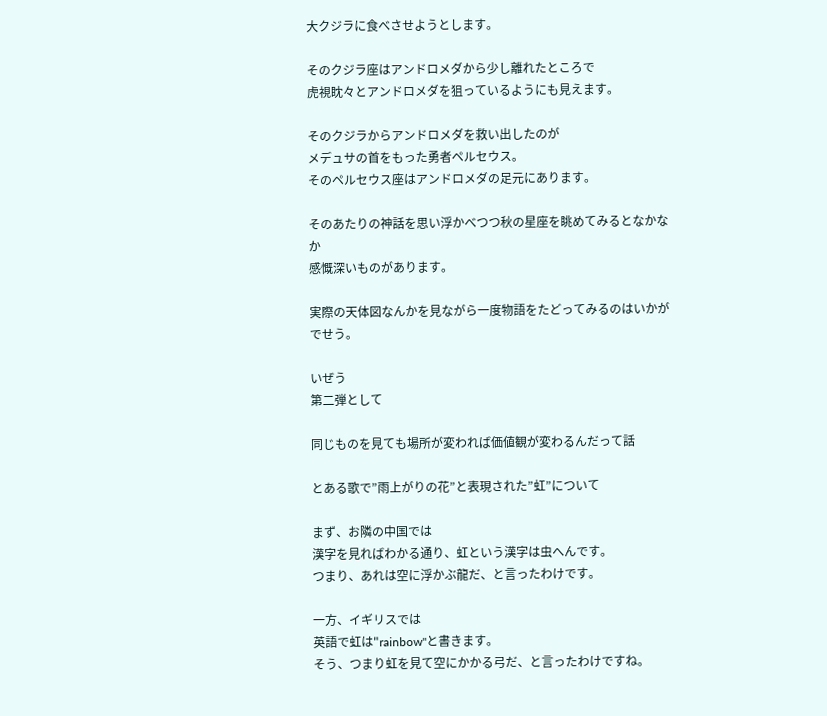大クジラに食べさせようとします。

そのクジラ座はアンドロメダから少し離れたところで
虎視眈々とアンドロメダを狙っているようにも見えます。

そのクジラからアンドロメダを救い出したのが
メデュサの首をもった勇者ペルセウス。
そのペルセウス座はアンドロメダの足元にあります。

そのあたりの神話を思い浮かべつつ秋の星座を眺めてみるとなかなか
感慨深いものがあります。

実際の天体図なんかを見ながら一度物語をたどってみるのはいかがでせう。

いぜう
第二弾として

同じものを見ても場所が変われば価値観が変わるんだって話

とある歌で”雨上がりの花”と表現された”虹”について

まず、お隣の中国では
漢字を見ればわかる通り、虹という漢字は虫へんです。
つまり、あれは空に浮かぶ龍だ、と言ったわけです。

一方、イギリスでは
英語で虹は"rainbow"と書きます。
そう、つまり虹を見て空にかかる弓だ、と言ったわけですね。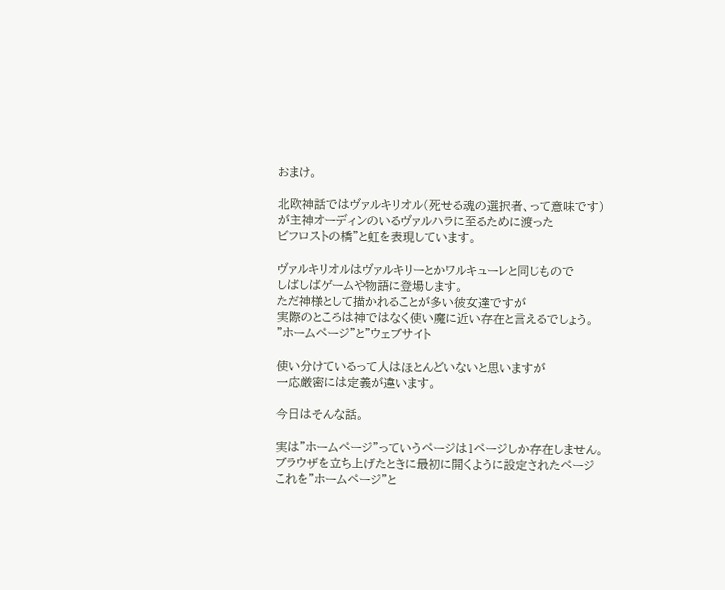おまけ。

北欧神話ではヴァルキリオル(死せる魂の選択者、って意味です)
が主神オーディンのいるヴァルハラに至るために渡った
ビフロストの橋”と虹を表現しています。

ヴァルキリオルはヴァルキリーとかワルキューレと同じもので
しばしばゲームや物語に登場します。
ただ神様として描かれることが多い彼女達ですが
実際のところは神ではなく使い魔に近い存在と言えるでしょう。
"ホームページ”と”ウェブサイト

使い分けているって人はほとんどいないと思いますが
一応厳密には定義が違います。

今日はそんな話。

実は”ホームページ”っていうページは1ページしか存在しません。
ブラウザを立ち上げたときに最初に開くように設定されたページ
これを”ホームページ”と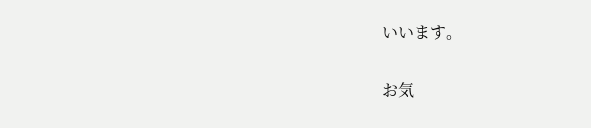いいます。

お気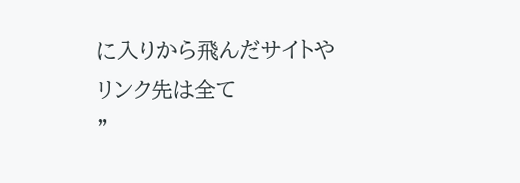に入りから飛んだサイトやリンク先は全て
”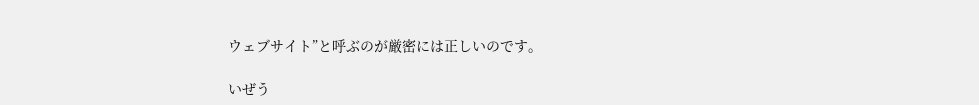ウェブサイト”と呼ぶのが厳密には正しいのです。

いぜう